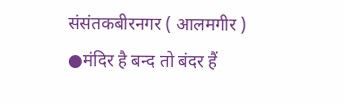संसंतकबीरनगर ( आलमगीर )
●मंदिर है बन्द तो बंदर हैं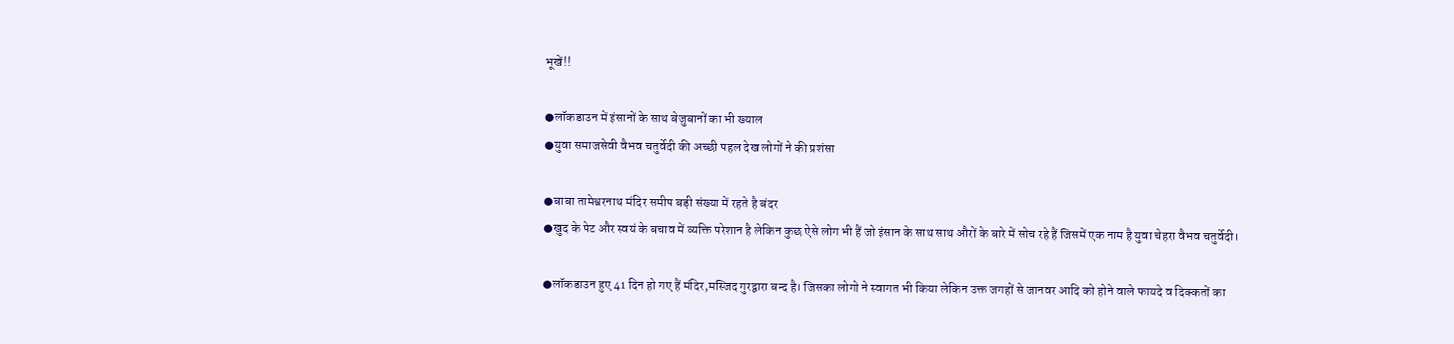भूखें!!

●लॉकडाउन में इंसानों के साथ बेजुबानों का भी ख्याल
●युवा समाजसेवी वैभव चतुर्वेदी की अच्छी पहल देख लोगों ने की प्रशंसा

●बाबा तामेश्वरनाथ मंदिर समीप बड़ी संख्या में रहते है बंदर
●खुद के पेट और स्वयं के बचाव में व्यक्ति परेशान है लेकिन कुछ ऐसे लोग भी हैं जो इंसान के साथ साथ औरों के बारे में सोच रहे हैं जिसमें एक नाम है युवा चेहरा वैभव चतुर्वेदी।

●लॉकडाउन हुए 41 दिन हो गए हैं मंदिर,मस्जिद गुरद्वारा बन्द है। जिसका लोगो ने स्वागत भी किया लेकिन उक्त जगहों से जानवर आदि को होने वाले फायदे व दिक्कतों का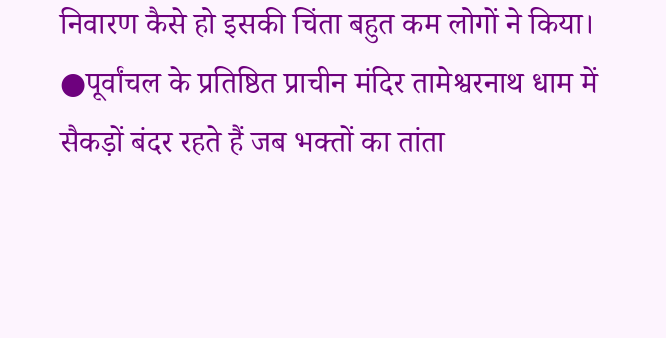निवारण कैसे हो इसकी चिंता बहुत कम लोगों ने किया।
●पूर्वांचल के प्रतिष्ठित प्राचीन मंदिर तामेश्वरनाथ धाम में सैकड़ों बंदर रहते हैं जब भक्तों का तांता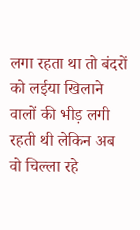लगा रहता था तो बंदरों को लईया खिलाने वालों की भीड़ लगी रहती थी लेकिन अब वो चिल्ला रहे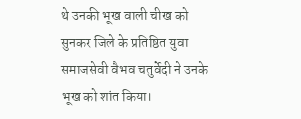थे उनकी भूख वाली चीख को सुनकर जिले के प्रतिष्ठित युवा समाजसेवी वैभव चतुर्वेदी ने उनके भूख को शांत किया।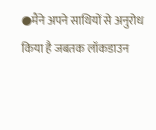●मैंने अपने साथियों से अनुरोध किया है जबतक लॉकडाउन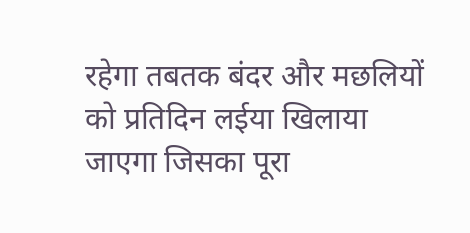रहेगा तबतक बंदर और मछलियों को प्रतिदिन लईया खिलाया जाएगा जिसका पूरा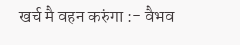खर्च मै वहन करुंगा :- वैभव